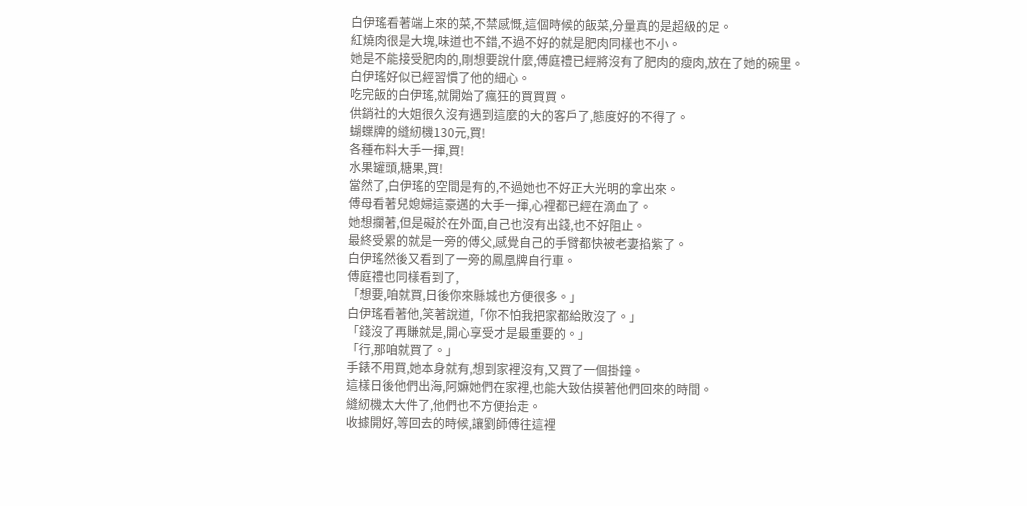白伊瑤看著端上來的菜,不禁感慨,這個時候的飯菜,分量真的是超級的足。
紅燒肉很是大塊,味道也不錯,不過不好的就是肥肉同樣也不小。
她是不能接受肥肉的,剛想要說什麼,傅庭禮已經將沒有了肥肉的瘦肉,放在了她的碗里。
白伊瑤好似已經習慣了他的細心。
吃完飯的白伊瑤,就開始了瘋狂的買買買。
供銷社的大姐很久沒有遇到這麼的大的客戶了,態度好的不得了。
蝴蝶牌的縫紉機130元,買!
各種布料大手一揮,買!
水果罐頭,糖果,買!
當然了,白伊瑤的空間是有的,不過她也不好正大光明的拿出來。
傅母看著兒媳婦這豪邁的大手一揮,心裡都已經在滴血了。
她想攔著,但是礙於在外面,自己也沒有出錢,也不好阻止。
最終受累的就是一旁的傅父,感覺自己的手臂都快被老妻掐紫了。
白伊瑤然後又看到了一旁的鳳凰牌自行車。
傅庭禮也同樣看到了,
「想要,咱就買,日後你來縣城也方便很多。」
白伊瑤看著他,笑著說道,「你不怕我把家都給敗沒了。」
「錢沒了再賺就是,開心享受才是最重要的。」
「行,那咱就買了。」
手錶不用買,她本身就有,想到家裡沒有,又買了一個掛鐘。
這樣日後他們出海,阿嫲她們在家裡,也能大致估摸著他們回來的時間。
縫紉機太大件了,他們也不方便抬走。
收據開好,等回去的時候,讓劉師傅往這裡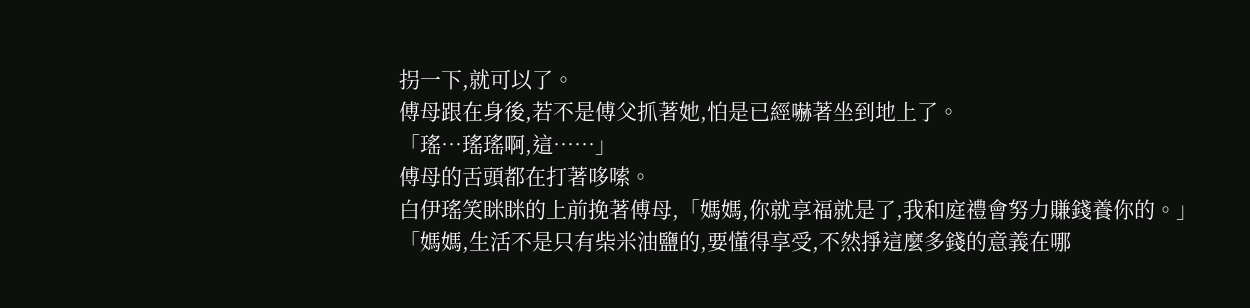拐一下,就可以了。
傅母跟在身後,若不是傅父抓著她,怕是已經嚇著坐到地上了。
「瑤…瑤瑤啊,這……」
傅母的舌頭都在打著哆嗦。
白伊瑤笑眯眯的上前挽著傅母,「媽媽,你就享福就是了,我和庭禮會努力賺錢養你的。」
「媽媽,生活不是只有柴米油鹽的,要懂得享受,不然掙這麼多錢的意義在哪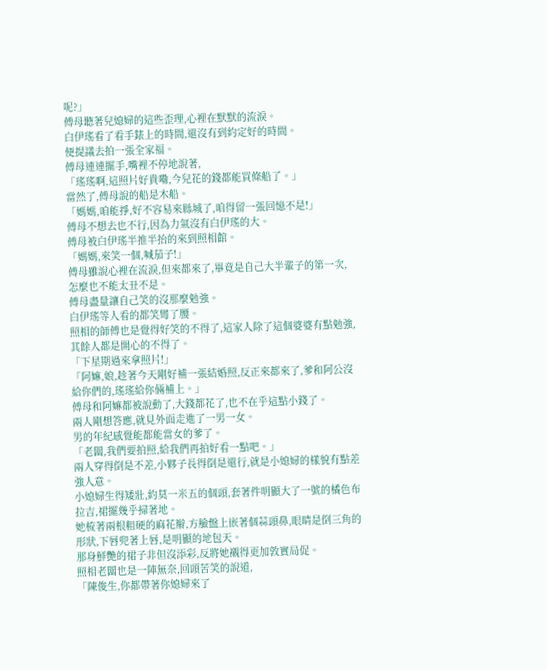呢?」
傅母聽著兒媳婦的這些歪理,心裡在默默的流淚。
白伊瑤看了看手錶上的時間,還沒有到約定好的時間。
便提議去拍一張全家福。
傅母連連擺手,嘴裡不停地說著,
「瑤瑤啊,這照片好貴嘞,今兒花的錢都能買條船了。」
當然了,傅母說的船是木船。
「媽媽,咱能掙,好不容易來縣城了,咱得留一張回憶不是!」
傅母不想去也不行,因為力氣沒有白伊瑤的大。
傅母被白伊瑤半推半抬的來到照相館。
「媽媽,來笑一個,喊茄子!」
傅母雖說心裡在流淚,但來都來了,畢竟是自己大半輩子的第一次,怎麼也不能太丑不是。
傅母盡量讓自己笑的沒那麼勉強。
白伊瑤等人看的都笑彎了腰。
照相的師傅也是覺得好笑的不得了,這家人除了這個婆婆有點勉強,其餘人都是開心的不得了。
「下星期過來拿照片!」
「阿嫲,娘,趁著今天剛好補一張結婚照,反正來都來了,爹和阿公沒給你們的,瑤瑤給你倆補上。」
傅母和阿嫲都被說動了,大錢都花了,也不在乎這點小錢了。
兩人剛想答應,就見外面走進了一男一女。
男的年紀感覺能都能當女的爹了。
「老闆,我們要拍照,給我們再拍好看一點吧。」
兩人穿得倒是不差,小夥子長得倒是還行,就是小媳婦的樣貌有點差強人意。
小媳婦生得矮壯,約莫一米五的個頭,套著件明顯大了一號的橘色布拉吉,裙擺幾乎掃著地。
她梳著兩根粗硬的麻花辮,方臉盤上嵌著個蒜頭鼻,眼睛是倒三角的形狀,下唇兜著上唇,是明顯的地包天。
那身鮮艷的裙子非但沒添彩,反將她襯得更加敦實局促。
照相老闆也是一陣無奈,回頭苦笑的說道,
「陳俊生,你都帶著你媳婦來了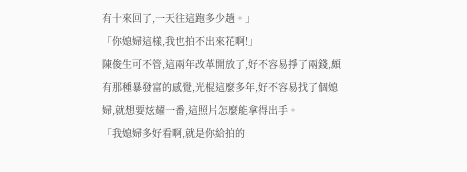有十來回了,一天往這跑多少趟。」
「你媳婦這樣,我也拍不出來花啊!」
陳俊生可不管,這兩年改革開放了,好不容易掙了兩錢,頗有那種暴發富的感覺,光棍這麼多年,好不容易找了個媳婦,就想要炫耀一番,這照片怎麼能拿得出手。
「我媳婦多好看啊,就是你給拍的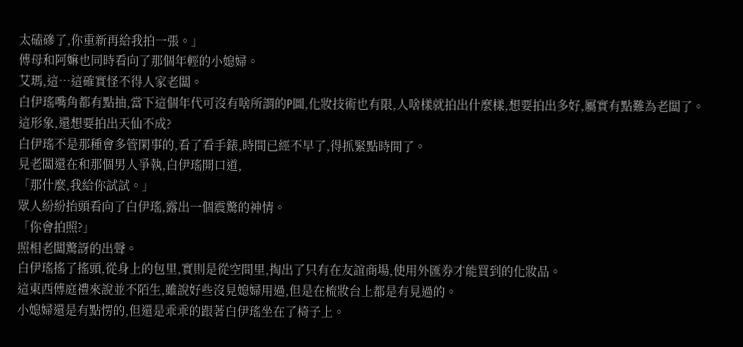太磕磣了,你重新再給我拍一張。」
傅母和阿嫲也同時看向了那個年輕的小媳婦。
艾瑪,這…這確實怪不得人家老闆。
白伊瑤嘴角都有點抽,當下這個年代可沒有啥所謂的P圖,化妝技術也有限,人啥樣就拍出什麼樣,想要拍出多好,屬實有點難為老闆了。
這形象,還想要拍出天仙不成?
白伊瑤不是那種會多管閑事的,看了看手錶,時間已經不早了,得抓緊點時間了。
見老闆還在和那個男人爭執,白伊瑤開口道,
「那什麼,我給你試試。」
眾人紛紛抬頭看向了白伊瑤,露出一個震驚的神情。
「你會拍照?」
照相老闆驚訝的出聲。
白伊瑤搖了搖頭,從身上的包里,實則是從空間里,掏出了只有在友誼商場,使用外匯券才能買到的化妝品。
這東西傅庭禮來說並不陌生,雖說好些沒見媳婦用過,但是在梳妝台上都是有見過的。
小媳婦還是有點愣的,但還是乖乖的跟著白伊瑤坐在了椅子上。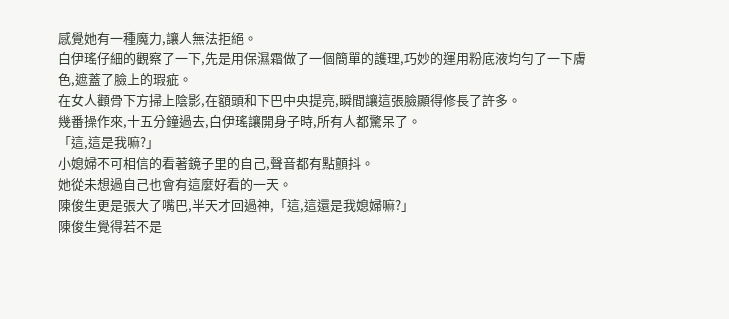感覺她有一種魔力,讓人無法拒絕。
白伊瑤仔細的觀察了一下,先是用保濕霜做了一個簡單的護理,巧妙的運用粉底液均勻了一下膚色,遮蓋了臉上的瑕疵。
在女人顴骨下方掃上陰影,在額頭和下巴中央提亮,瞬間讓這張臉顯得修長了許多。
幾番操作來,十五分鐘過去,白伊瑤讓開身子時,所有人都驚呆了。
「這,這是我嘛?」
小媳婦不可相信的看著鏡子里的自己,聲音都有點顫抖。
她從未想過自己也會有這麼好看的一天。
陳俊生更是張大了嘴巴,半天才回過神,「這,這還是我媳婦嘛?」
陳俊生覺得若不是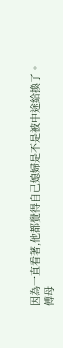因為一直看著,他都覺得自己媳婦是不是被中途給換了。
傅母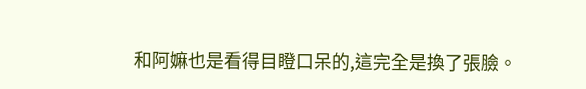和阿嫲也是看得目瞪口呆的,這完全是換了張臉。